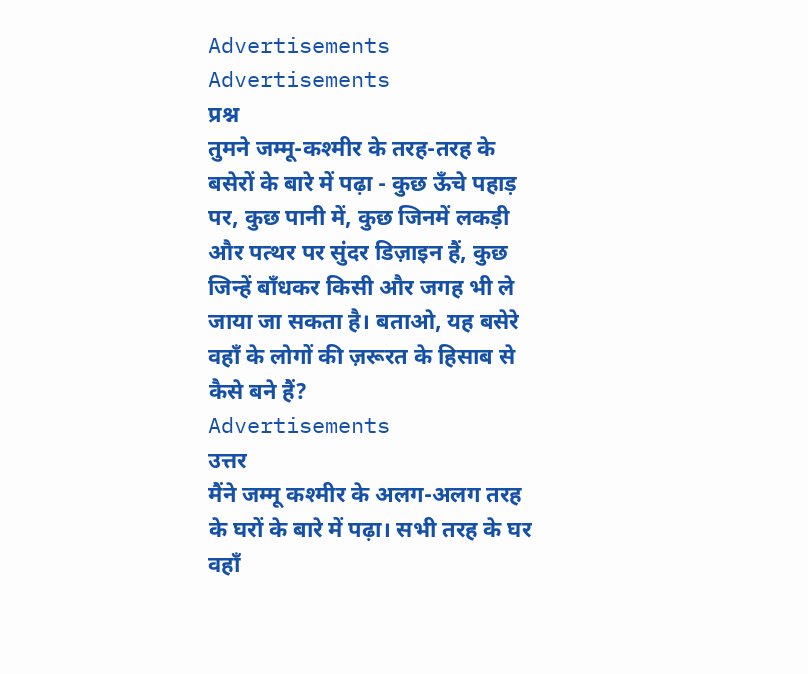Advertisements
Advertisements
प्रश्न
तुमने जम्मू-कश्मीर के तरह-तरह के बसेरों के बारे में पढ़ा - कुछ ऊँचे पहाड़ पर, कुछ पानी में, कुछ जिनमें लकड़ी और पत्थर पर सुंदर डिज़ाइन हैं, कुछ जिन्हें बाँधकर किसी और जगह भी ले जाया जा सकता है। बताओ, यह बसेरे वहाँ के लोगों की ज़रूरत के हिसाब से कैसे बने हैं?
Advertisements
उत्तर
मैंने जम्मू कश्मीर के अलग-अलग तरह के घरों के बारे में पढ़ा। सभी तरह के घर वहाँ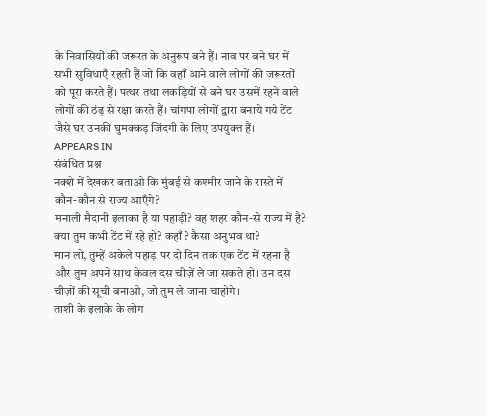के निवासियों की जरूरत के अनुरूप बने हैं। नाव पर बने घर में सभी सुविधाएँ रहती हैं जो कि वहाँ आने वाले लोगों की जरूरतों को पूरा करते हैं। पत्थर तथा लकड़ियों से बने घर उसमें रहने वाले लोगों की ठंढ़ से रक्षा करते हैं। चांगपा लोगों द्वारा बनाये गये टेंट जैसे घर उनकी घुमक्कड़ जिंदगी के लिए उपयुक्त हैं।
APPEARS IN
संबंधित प्रश्न
नक्शे में देखकर बताओ कि मुंबई से कश्मीर जाने के रास्ते में कौन-कौन से राज्य आएँगे?
मनाली मैदानी इलाका है या पहाड़ी? वह शहर कौन-से राज्य में है?
क्या तुम कभी टेंट में रहे हो? कहाँ? कैसा अनुभव था?
मान लो, तुम्हें अकेले पहाड़ पर दो दिन तक एक टेंट में रहना है और तुम अपने साथ केवल दस चीज़ें ले जा सकते हो। उन दस चीज़ों की सूची बनाओ, जो तुम ले जाना चाहोगे।
ताशी के इलाके के लोग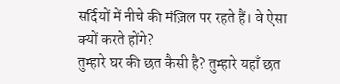सर्दियों में नीचे की मंज़िल पर रहते हैं। वे ऐसा क्यों करते होंगे?
तुम्हारे घर की छत कैसी है? तुम्हारे यहाँ छत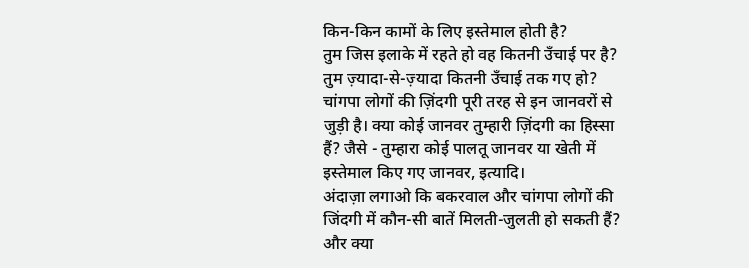किन-किन कामों के लिए इस्तेमाल होती है?
तुम जिस इलाके में रहते हो वह कितनी उँचाई पर है?
तुम ज़्यादा-से-ज़्यादा कितनी उँचाई तक गए हो?
चांगपा लोगों की ज़िंदगी पूरी तरह से इन जानवरों से जुड़ी है। क्या कोई जानवर तुम्हारी ज़िंदगी का हिस्सा हैं? जैसे - तुम्हारा कोई पालतू जानवर या खेती में इस्तेमाल किए गए जानवर, इत्यादि।
अंदाज़ा लगाओ कि बकरवाल और चांगपा लोगों की जिंदगी में कौन-सी बातें मिलती-जुलती हो सकती हैं? और क्या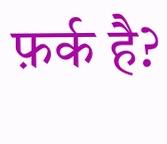फ़र्क है?